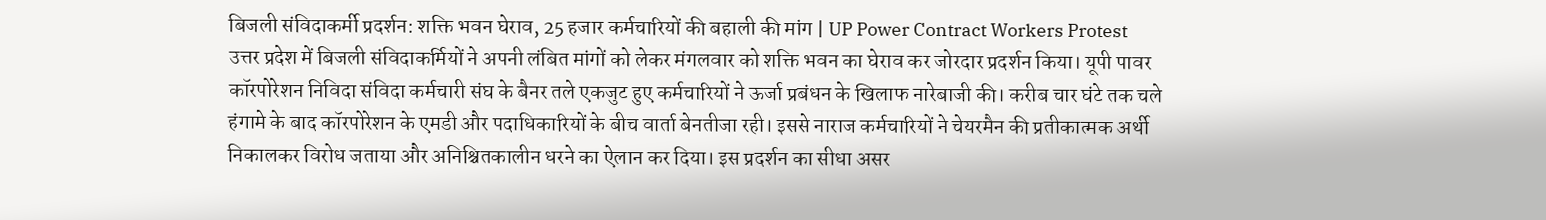बिजली संविदाकर्मी प्रदर्शन: शक्ति भवन घेराव, 25 हजार कर्मचारियों की बहाली की मांग | UP Power Contract Workers Protest
उत्तर प्रदेश में बिजली संविदाकर्मियों ने अपनी लंबित मांगों को लेकर मंगलवार को शक्ति भवन का घेराव कर जोरदार प्रदर्शन किया। यूपी पावर कॉरपोरेशन निविदा संविदा कर्मचारी संघ के बैनर तले एकजुट हुए कर्मचारियों ने ऊर्जा प्रबंधन के खिलाफ नारेबाजी की। करीब चार घंटे तक चले हंगामे के बाद कॉरपोरेशन के एमडी और पदाधिकारियों के बीच वार्ता बेनतीजा रही। इससे नाराज कर्मचारियों ने चेयरमैन की प्रतीकात्मक अर्थी निकालकर विरोध जताया और अनिश्चितकालीन धरने का ऐलान कर दिया। इस प्रदर्शन का सीधा असर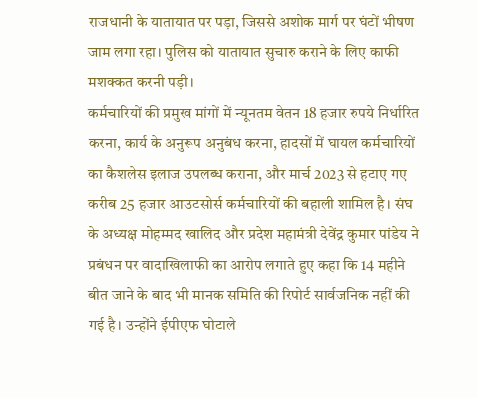राजधानी के यातायात पर पड़ा, जिससे अशोक मार्ग पर घंटों भीषण जाम लगा रहा। पुलिस को यातायात सुचारु कराने के लिए काफी मशक्कत करनी पड़ी।
कर्मचारियों की प्रमुख मांगों में न्यूनतम वेतन 18 हजार रुपये निर्धारित करना, कार्य के अनुरूप अनुबंध करना, हादसों में घायल कर्मचारियों का कैशलेस इलाज उपलब्ध कराना, और मार्च 2023 से हटाए गए करीब 25 हजार आउटसोर्स कर्मचारियों की बहाली शामिल है। संघ के अध्यक्ष मोहम्मद खालिद और प्रदेश महामंत्री देवेंद्र कुमार पांडेय ने प्रबंधन पर वादाखिलाफी का आरोप लगाते हुए कहा कि 14 महीने बीत जाने के बाद भी मानक समिति की रिपोर्ट सार्वजनिक नहीं की गई है। उन्होंने ईपीएफ घोटाले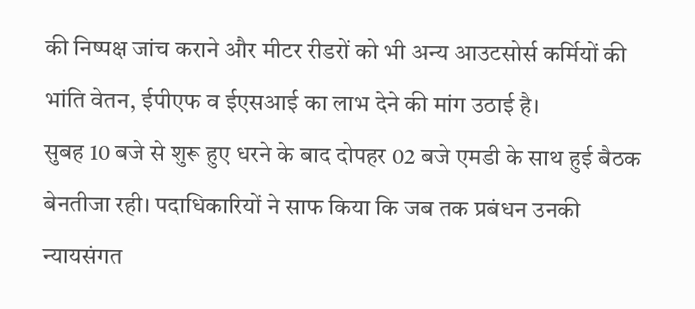की निष्पक्ष जांच कराने और मीटर रीडरों को भी अन्य आउटसोर्स कर्मियों की भांति वेतन, ईपीएफ व ईएसआई का लाभ देने की मांग उठाई है।
सुबह 10 बजे से शुरू हुए धरने के बाद दोपहर 02 बजे एमडी के साथ हुई बैठक बेनतीजा रही। पदाधिकारियों ने साफ किया कि जब तक प्रबंधन उनकी न्यायसंगत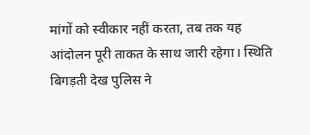मांगों को स्वीकार नहीं करता, तब तक यह आंदोलन पूरी ताकत के साथ जारी रहेगा। स्थिति बिगड़ती देख पुलिस ने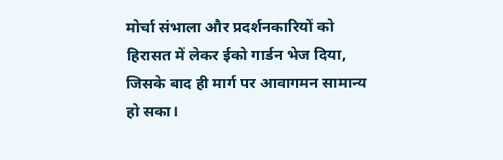मोर्चा संभाला और प्रदर्शनकारियों को हिरासत में लेकर ईको गार्डन भेज दिया, जिसके बाद ही मार्ग पर आवागमन सामान्य हो सका।